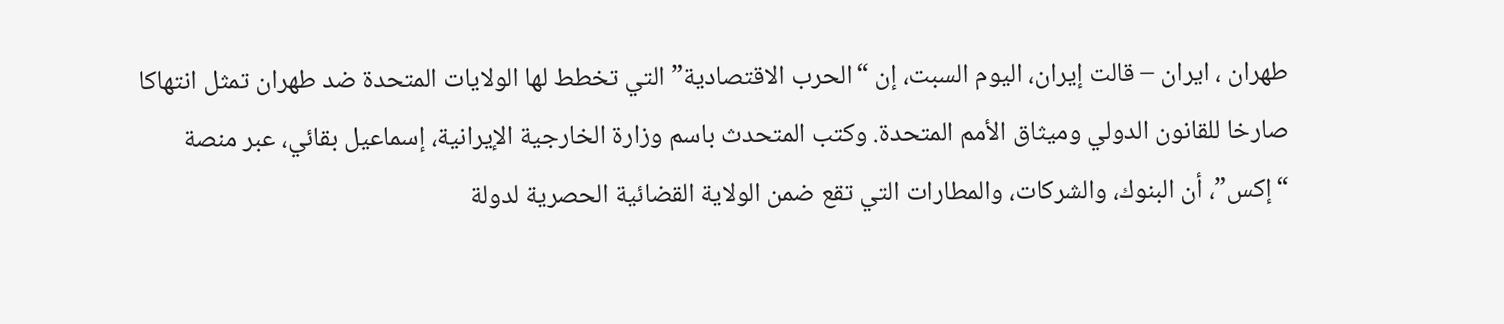طهران ، ايران – قالت إيران، اليوم السبت، إن “الحرب الاقتصادية” التي تخطط لها الولايات المتحدة ضد طهران تمثل انتهاكا صارخا للقانون الدولي وميثاق الأمم المتحدة. وكتب المتحدث باسم وزارة الخارجية الإيرانية، إسماعيل بقائي، عبر منصة “إكس”، أن البنوك، والشركات، والمطارات التي تقع ضمن الولاية القضائية الحصرية لدولة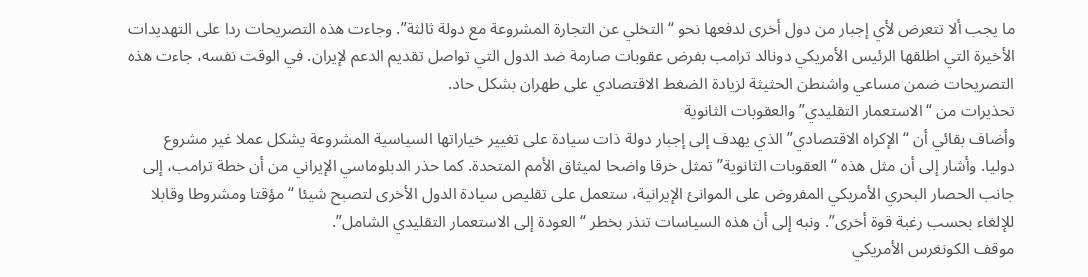ما يجب ألا تتعرض لأي إجبار من دول أخرى لدفعها نحو “التخلي عن التجارة المشروعة مع دولة ثالثة”. وجاءت هذه التصريحات ردا على التهديدات الأخيرة التي اطلقها الرئيس الأمريكي دونالد ترامب بفرض عقوبات صارمة ضد الدول التي تواصل تقديم الدعم لإيران. في الوقت نفسه، جاءت هذه التصريحات ضمن مساعي واشنطن الحثيثة لزيادة الضغط الاقتصادي على طهران بشكل حاد.
تحذيرات من “الاستعمار التقليدي” والعقوبات الثانوية
وأضاف بقائي أن “الإكراه الاقتصادي” الذي يهدف إلى إجبار دولة ذات سيادة على تغيير خياراتها السياسية المشروعة يشكل عملا غير مشروع دوليا. وأشار إلى أن مثل هذه “العقوبات الثانوية” تمثل خرقا واضحا لميثاق الأمم المتحدة. كما حذر الدبلوماسي الإيراني من أن خطة ترامب، إلى جانب الحصار البحري الأمريكي المفروض على الموانئ الإيرانية، ستعمل على تقليص سيادة الدول الأخرى لتصبح شيئا “مؤقتا ومشروطا وقابلا للإلغاء بحسب رغبة قوة أخرى”. ونبه إلى أن هذه السياسات تنذر بخطر “العودة إلى الاستعمار التقليدي الشامل”.
موقف الكونغرس الأمريكي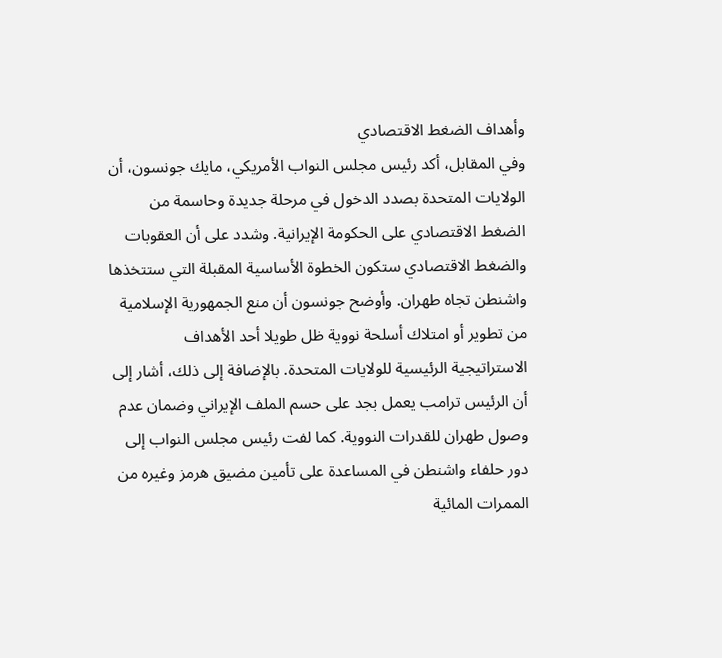وأهداف الضغط الاقتصادي
وفي المقابل، أكد رئيس مجلس النواب الأمريكي، مايك جونسون، أن الولايات المتحدة بصدد الدخول في مرحلة جديدة وحاسمة من الضغط الاقتصادي على الحكومة الإيرانية. وشدد على أن العقوبات والضغط الاقتصادي ستكون الخطوة الأساسية المقبلة التي ستتخذها واشنطن تجاه طهران. وأوضح جونسون أن منع الجمهورية الإسلامية من تطوير أو امتلاك أسلحة نووية ظل طويلا أحد الأهداف الاستراتيجية الرئيسية للولايات المتحدة. بالإضافة إلى ذلك، أشار إلى أن الرئيس ترامب يعمل بجد على حسم الملف الإيراني وضمان عدم وصول طهران للقدرات النووية. كما لفت رئيس مجلس النواب إلى دور حلفاء واشنطن في المساعدة على تأمين مضيق هرمز وغيره من الممرات المائية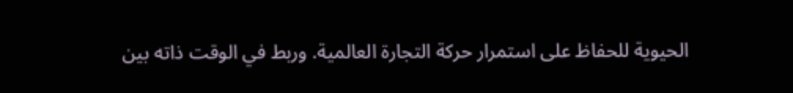الحيوية للحفاظ على استمرار حركة التجارة العالمية. وربط في الوقت ذاته بين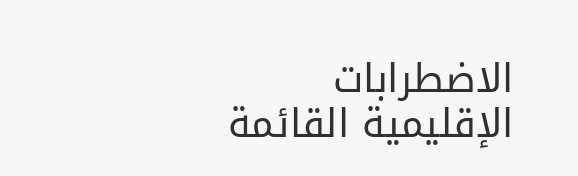الاضطرابات الإقليمية القائمة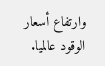وارتفاع أسعار الوقود عالميا.